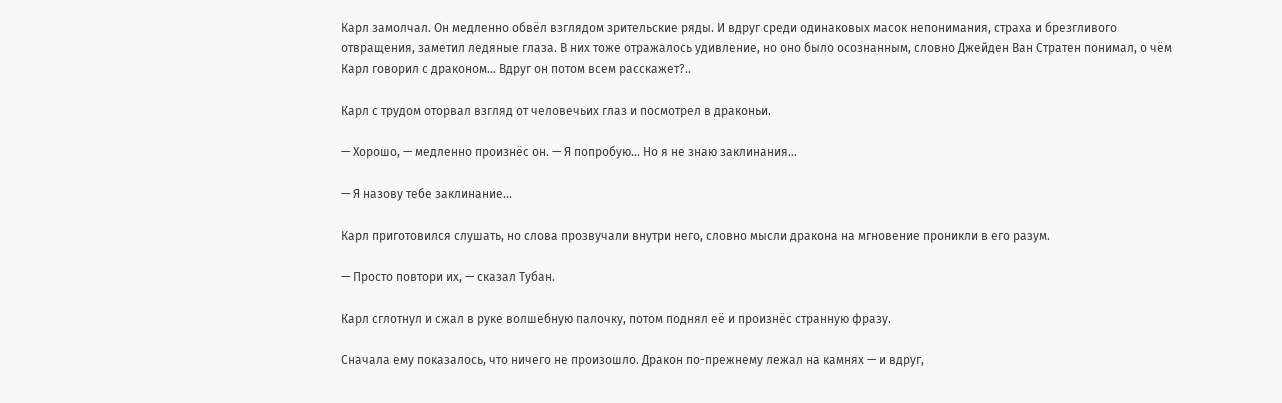Карл замолчал. Он медленно обвёл взглядом зрительские ряды. И вдруг среди одинаковых масок непонимания, страха и брезгливого отвращения, заметил ледяные глаза. В них тоже отражалось удивление, но оно было осознанным, словно Джейден Ван Стратен понимал, о чём Карл говорил с драконом… Вдруг он потом всем расскажет?..

Карл с трудом оторвал взгляд от человечьих глаз и посмотрел в драконьи.

— Хорошо, — медленно произнёс он. — Я попробую… Но я не знаю заклинания…

— Я назову тебе заклинание…

Карл приготовился слушать, но слова прозвучали внутри него, словно мысли дракона на мгновение проникли в его разум.

— Просто повтори их, — сказал Тубан.

Карл сглотнул и сжал в руке волшебную палочку, потом поднял её и произнёс странную фразу.

Сначала ему показалось, что ничего не произошло. Дракон по-прежнему лежал на камнях — и вдруг,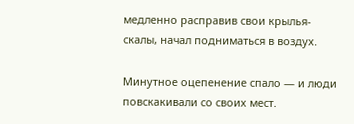медленно расправив свои крылья-скалы, начал подниматься в воздух.

Минутное оцепенение спало — и люди повскакивали со своих мест.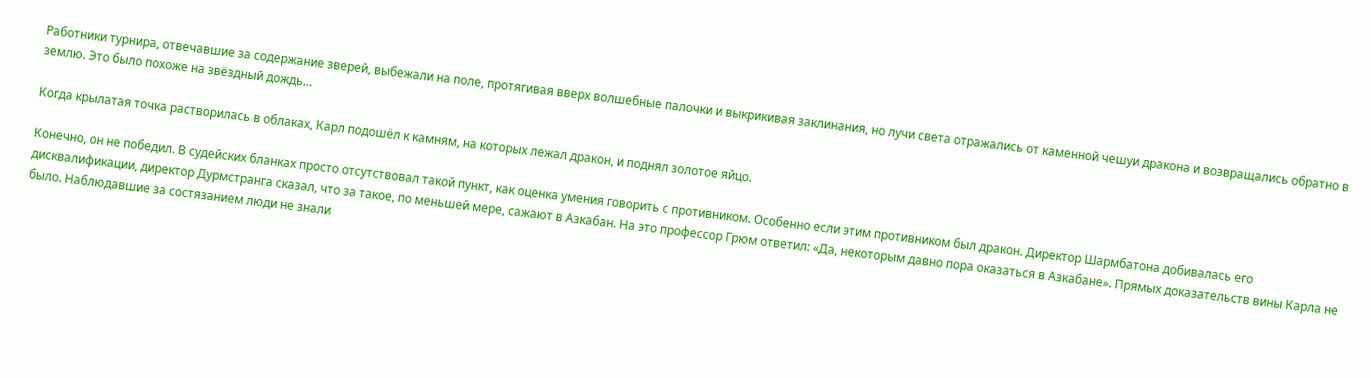Работники турнира, отвечавшие за содержание зверей, выбежали на поле, протягивая вверх волшебные палочки и выкрикивая заклинания, но лучи света отражались от каменной чешуи дракона и возвращались обратно в землю. Это было похоже на звёздный дождь…

Когда крылатая точка растворилась в облаках, Карл подошёл к камням, на которых лежал дракон, и поднял золотое яйцо.

Конечно, он не победил. В судейских бланках просто отсутствовал такой пункт, как оценка умения говорить с противником. Особенно если этим противником был дракон. Директор Шармбатона добивалась его дисквалификации, директор Дурмстранга сказал, что за такое, по меньшей мере, сажают в Азкабан. На это профессор Грюм ответил: «Да, некоторым давно пора оказаться в Азкабане». Прямых доказательств вины Карла не было. Наблюдавшие за состязанием люди не знали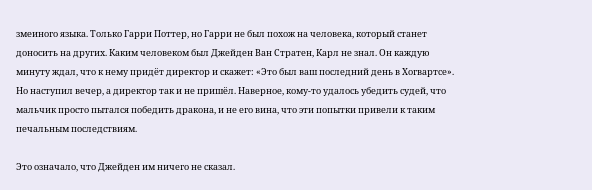змеиного языка. Только Гарри Поттер, но Гарри не был похож на человека, который станет доносить на других. Каким человеком был Джейден Ван Стратен, Карл не знал. Он каждую минуту ждал, что к нему придёт директор и скажет: «Это был ваш последний день в Хогвартсе». Но наступил вечер, а директор так и не пришёл. Наверное, кому-то удалось убедить судей, что мальчик просто пытался победить дракона, и не его вина, что эти попытки привели к таким печальным последствиям.

Это означало, что Джейден им ничего не сказал.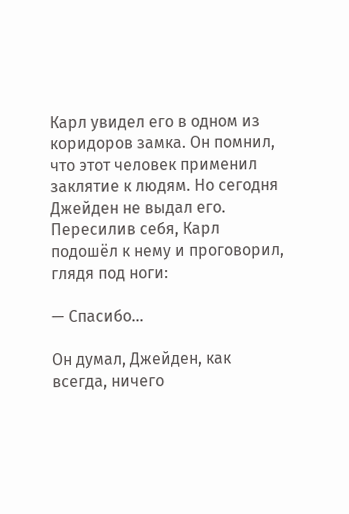Карл увидел его в одном из коридоров замка. Он помнил, что этот человек применил заклятие к людям. Но сегодня Джейден не выдал его. Пересилив себя, Карл подошёл к нему и проговорил, глядя под ноги:

— Спасибо…

Он думал, Джейден, как всегда, ничего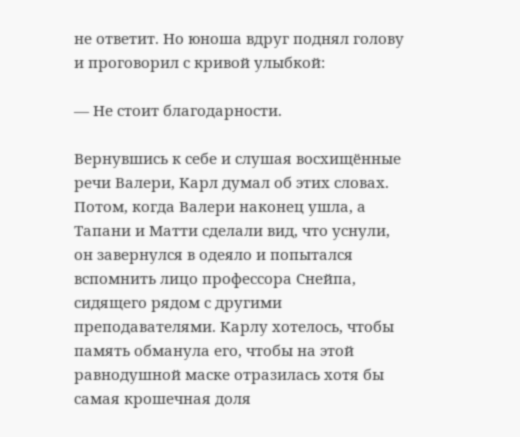не ответит. Но юноша вдруг поднял голову и проговорил с кривой улыбкой:

— Не стоит благодарности.

Вернувшись к себе и слушая восхищённые речи Валери, Карл думал об этих словах. Потом, когда Валери наконец ушла, а Тапани и Матти сделали вид, что уснули, он завернулся в одеяло и попытался вспомнить лицо профессора Снейпа, сидящего рядом с другими преподавателями. Карлу хотелось, чтобы память обманула его, чтобы на этой равнодушной маске отразилась хотя бы самая крошечная доля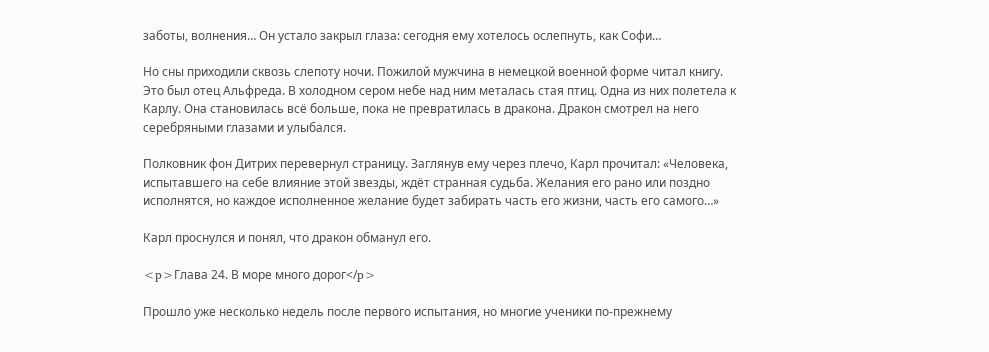заботы, волнения… Он устало закрыл глаза: сегодня ему хотелось ослепнуть, как Софи…

Но сны приходили сквозь слепоту ночи. Пожилой мужчина в немецкой военной форме читал книгу. Это был отец Альфреда. В холодном сером небе над ним металась стая птиц. Одна из них полетела к Карлу. Она становилась всё больше, пока не превратилась в дракона. Дракон смотрел на него серебряными глазами и улыбался.

Полковник фон Дитрих перевернул страницу. Заглянув ему через плечо, Карл прочитал: «Человека, испытавшего на себе влияние этой звезды, ждёт странная судьба. Желания его рано или поздно исполнятся, но каждое исполненное желание будет забирать часть его жизни, часть его самого…»

Карл проснулся и понял, что дракон обманул его.

<p>Глава 24. В море много дорог</p>

Прошло уже несколько недель после первого испытания, но многие ученики по-прежнему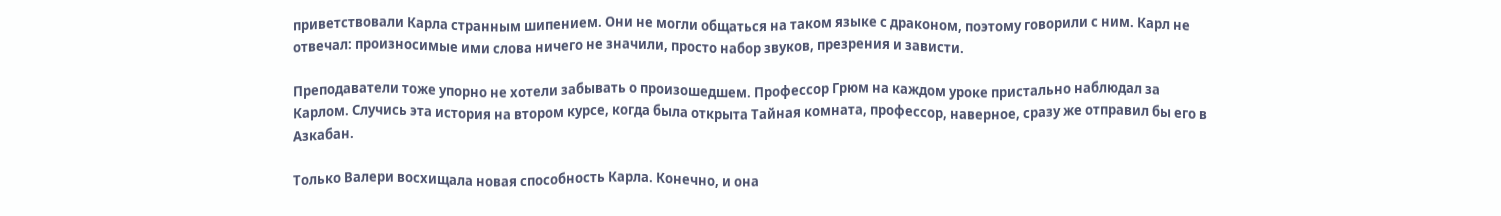приветствовали Карла странным шипением. Они не могли общаться на таком языке с драконом, поэтому говорили с ним. Карл не отвечал: произносимые ими слова ничего не значили, просто набор звуков, презрения и зависти.

Преподаватели тоже упорно не хотели забывать о произошедшем. Профессор Грюм на каждом уроке пристально наблюдал за Карлом. Случись эта история на втором курсе, когда была открыта Тайная комната, профессор, наверное, сразу же отправил бы его в Азкабан.

Только Валери восхищала новая способность Карла. Конечно, и она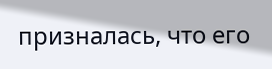призналась, что его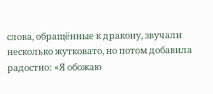слова, обращённые к дракону, звучали несколько жутковато, но потом добавила радостно: «Я обожаю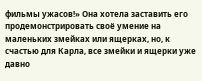фильмы ужасов!» Она хотела заставить его продемонстрировать своё умение на маленьких змейках или ящерках, но, к счастью для Карла, все змейки и ящерки уже давно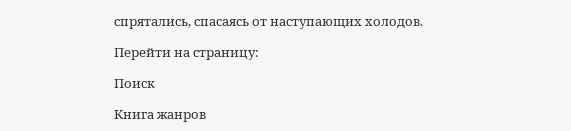спрятались, спасаясь от наступающих холодов.

Перейти на страницу:

Поиск

Книга жанров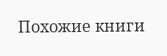Похожие книги